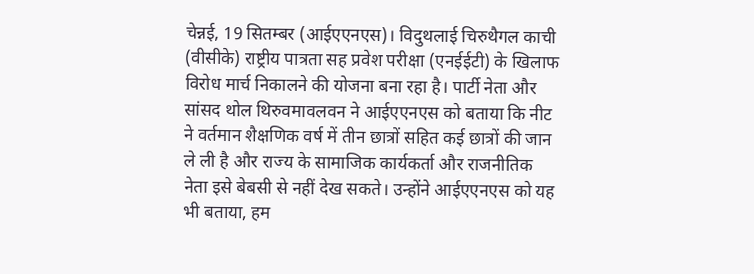चेन्नई, 19 सितम्बर (आईएएनएस)। विदुथलाई चिरुथैगल काची (वीसीके) राष्ट्रीय पात्रता सह प्रवेश परीक्षा (एनईईटी) के खिलाफ विरोध मार्च निकालने की योजना बना रहा है। पार्टी नेता और सांसद थोल थिरुवमावलवन ने आईएएनएस को बताया कि नीट ने वर्तमान शैक्षणिक वर्ष में तीन छात्रों सहित कई छात्रों की जान ले ली है और राज्य के सामाजिक कार्यकर्ता और राजनीतिक नेता इसे बेबसी से नहीं देख सकते। उन्होंने आईएएनएस को यह भी बताया, हम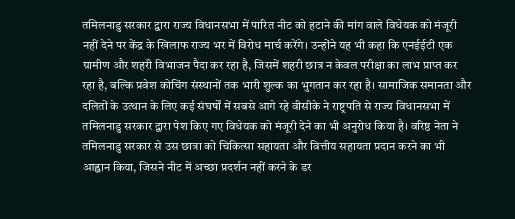तमिलनाडु सरकार द्वारा राज्य विधानसभा में पारित नीट को हटाने की मांग वाले विधेयक को मंजूरी नहीं देने पर केंद्र के खिलाफ राज्य भर में विरोध मार्च करेंगे। उन्होंने यह भी कहा कि एनईईटी एक ग्रामीण और शहरी विभाजन पैदा कर रहा है, जिसमें शहरी छात्र न केवल परीक्षा का लाभ प्राप्त कर रहा है, बल्कि प्रवेश कोचिंग संस्थानों तक भारी शुल्क का भुगतान कर रहा है। सामाजिक समानता और दलितों के उत्थान के लिए कई संघर्षों में सबसे आगे रहे वीसीके ने राष्ट्रपति से राज्य विधानसभा में तमिलनाडु सरकार द्वारा पेश किए गए विधेयक को मंजूरी देने का भी अनुरोध किया है। वरिष्ठ नेता ने तमिलनाडु सरकार से उस छात्रा को चिकित्सा सहायता और वित्तीय सहायता प्रदान करने का भी आह्वान किया, जिसने नीट में अच्छा प्रदर्शन नहीं करने के डर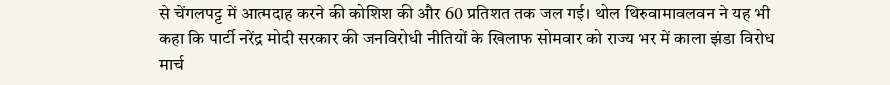से चेंगलपट्ट में आत्मदाह करने की कोशिश की और 60 प्रतिशत तक जल गई। थोल थिरुवामावलवन ने यह भी कहा कि पार्टी नरेंद्र मोदी सरकार की जनविरोधी नीतियों के खिलाफ सोमवार को राज्य भर में काला झंडा विरोध मार्च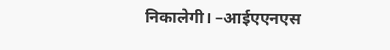निकालेगी। –आईएएनएस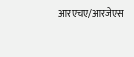आरएचए/आरजेएस